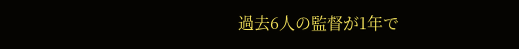過去6人の監督が1年で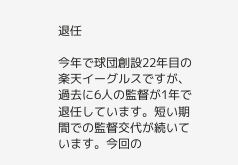退任

今年で球団創設22年目の楽天イーグルスですが、過去に6人の監督が1年で退任しています。短い期間での監督交代が続いています。今回の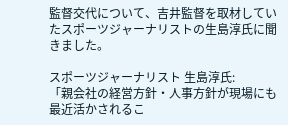監督交代について、吉井監督を取材していたスポーツジャーナリストの生島淳氏に聞きました。

スポーツジャーナリスト 生島淳氏:
「親会社の経営方針・人事方針が現場にも最近活かされるこ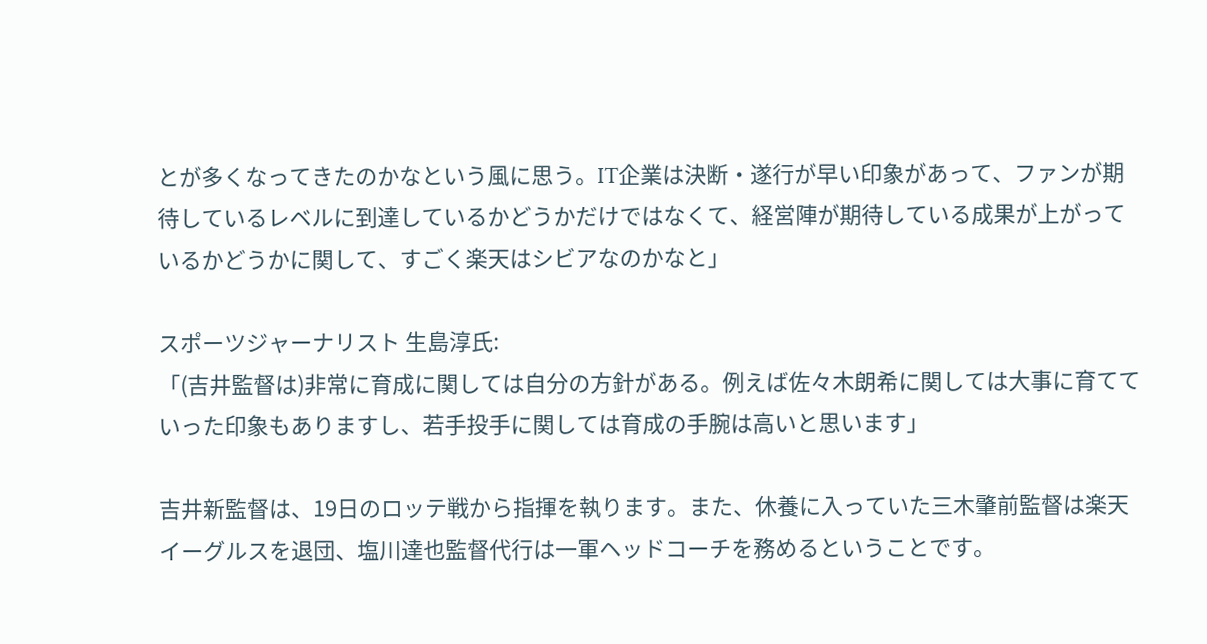とが多くなってきたのかなという風に思う。IT企業は決断・遂行が早い印象があって、ファンが期待しているレベルに到達しているかどうかだけではなくて、経営陣が期待している成果が上がっているかどうかに関して、すごく楽天はシビアなのかなと」

スポーツジャーナリスト 生島淳氏:
「(吉井監督は)非常に育成に関しては自分の方針がある。例えば佐々木朗希に関しては大事に育てていった印象もありますし、若手投手に関しては育成の手腕は高いと思います」

吉井新監督は、19日のロッテ戦から指揮を執ります。また、休養に入っていた三木肇前監督は楽天イーグルスを退団、塩川達也監督代行は一軍ヘッドコーチを務めるということです。